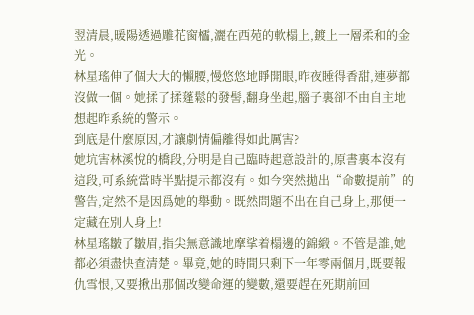翌清晨,暖陽透過雕花窗櫺,灑在西苑的軟榻上,鍍上一層柔和的金光。
林星瑤伸了個大大的懶腰,慢悠悠地睜開眼,昨夜睡得香甜,連夢都沒做一個。她揉了揉蓬鬆的發髻,翻身坐起,腦子裏卻不由自主地想起昨系統的警示。
到底是什麼原因,才讓劇情偏離得如此厲害?
她坑害林溪悅的橋段,分明是自己臨時起意設計的,原書裏本沒有這段,可系統當時半點提示都沒有。如今突然拋出“命數提前”的警告,定然不是因爲她的舉動。既然問題不出在自己身上,那便一定藏在別人身上!
林星瑤皺了皺眉,指尖無意識地摩挲着榻邊的錦緞。不管是誰,她都必須盡快查清楚。畢竟,她的時間只剩下一年零兩個月,既要報仇雪恨,又要揪出那個改變命運的變數,還要趕在死期前回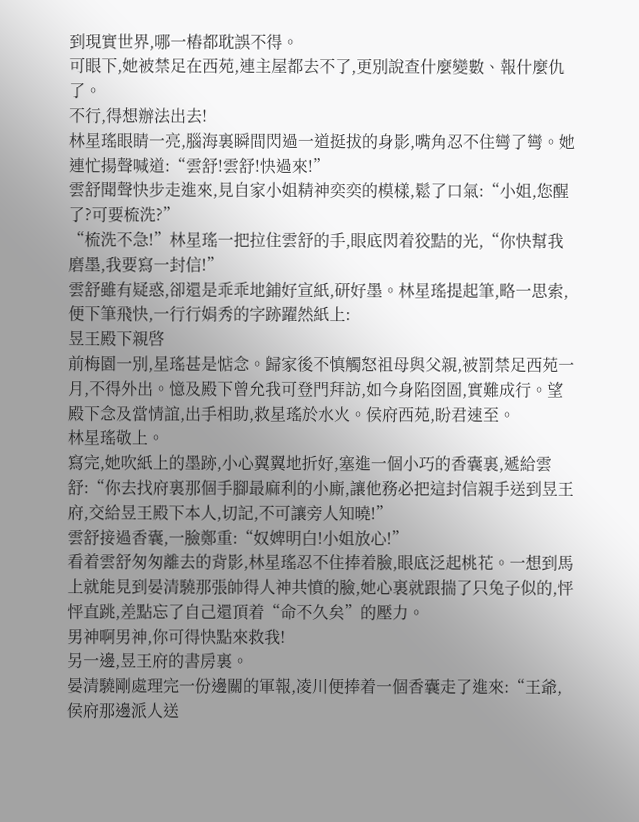到現實世界,哪一樁都耽誤不得。
可眼下,她被禁足在西苑,連主屋都去不了,更別說查什麼變數、報什麼仇了。
不行,得想辦法出去!
林星瑤眼睛一亮,腦海裏瞬間閃過一道挺拔的身影,嘴角忍不住彎了彎。她連忙揚聲喊道:“雲舒!雲舒!快過來!”
雲舒聞聲快步走進來,見自家小姐精神奕奕的模樣,鬆了口氣:“小姐,您醒了?可要梳洗?”
“梳洗不急!”林星瑤一把拉住雲舒的手,眼底閃着狡黠的光,“你快幫我磨墨,我要寫一封信!”
雲舒雖有疑惑,卻還是乖乖地鋪好宣紙,研好墨。林星瑤提起筆,略一思索,便下筆飛快,一行行娟秀的字跡躍然紙上:
昱王殿下親啓
前梅園一別,星瑤甚是惦念。歸家後不慎觸怒祖母與父親,被罰禁足西苑一月,不得外出。憶及殿下曾允我可登門拜訪,如今身陷囹圄,實難成行。望殿下念及當情誼,出手相助,救星瑤於水火。侯府西苑,盼君速至。
林星瑤敬上。
寫完,她吹紙上的墨跡,小心翼翼地折好,塞進一個小巧的香囊裏,遞給雲舒:“你去找府裏那個手腳最麻利的小廝,讓他務必把這封信親手送到昱王府,交給昱王殿下本人,切記,不可讓旁人知曉!”
雲舒接過香囊,一臉鄭重:“奴婢明白!小姐放心!”
看着雲舒匆匆離去的背影,林星瑤忍不住捧着臉,眼底泛起桃花。一想到馬上就能見到晏清驍那張帥得人神共憤的臉,她心裏就跟揣了只兔子似的,怦怦直跳,差點忘了自己還頂着“命不久矣”的壓力。
男神啊男神,你可得快點來救我!
另一邊,昱王府的書房裏。
晏清驍剛處理完一份邊關的軍報,凌川便捧着一個香囊走了進來:“王爺,侯府那邊派人送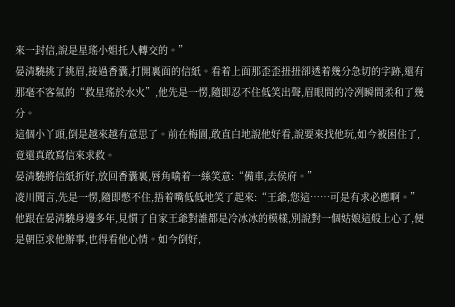來一封信,說是星瑤小姐托人轉交的。”
晏清驍挑了挑眉,接過香囊,打開裏面的信紙。看着上面那歪歪扭扭卻透着幾分急切的字跡,還有那毫不客氣的“救星瑤於水火”,他先是一愣,隨即忍不住低笑出聲,眉眼間的冷冽瞬間柔和了幾分。
這個小丫頭,倒是越來越有意思了。前在梅園,敢直白地說他好看,說要來找他玩,如今被困住了,竟還真敢寫信來求救。
晏清驍將信紙折好,放回香囊裏,唇角噙着一絲笑意:“備車,去侯府。”
凌川聞言,先是一愣,隨即憋不住,捂着嘴低低地笑了起來:“王爺,您這……可是有求必應啊。”
他跟在晏清驍身邊多年,見慣了自家王爺對誰都是冷冰冰的模樣,別說對一個姑娘這般上心了,便是朝臣求他辦事,也得看他心情。如今倒好,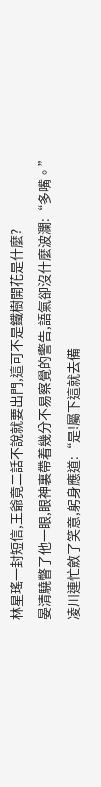林星瑤一封短信,王爺竟二話不說就要出門,這可不是鐵樹開花是什麼?
晏清驍瞥了他一眼,眼神裏帶着幾分不易察覺的警告,語氣卻沒什麼波瀾:“多嘴。”
凌川連忙斂了笑意,躬身應道:“是!屬下這就去備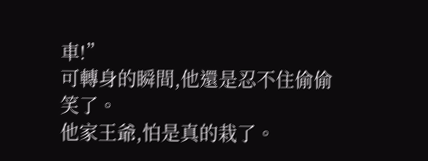車!”
可轉身的瞬間,他還是忍不住偷偷笑了。
他家王爺,怕是真的栽了。